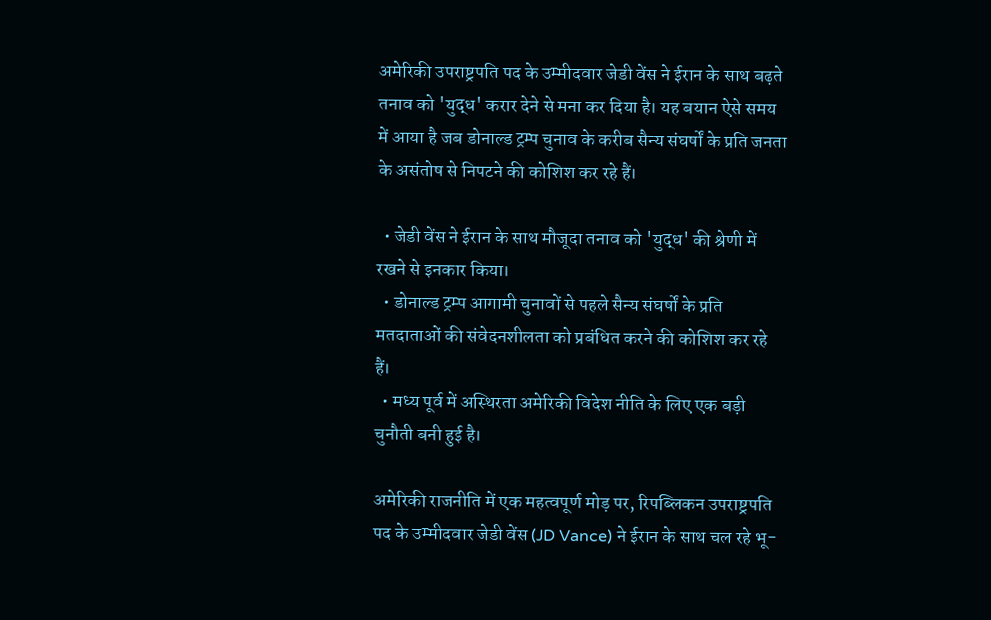अमेरिकी उपराष्ट्रपति पद के उम्मीदवार जेडी वेंस ने ईरान के साथ बढ़ते तनाव को 'युद्ध' करार देने से मना कर दिया है। यह बयान ऐसे समय में आया है जब डोनाल्ड ट्रम्प चुनाव के करीब सैन्य संघर्षों के प्रति जनता के असंतोष से निपटने की कोशिश कर रहे हैं।

  • जेडी वेंस ने ईरान के साथ मौजूदा तनाव को 'युद्ध' की श्रेणी में रखने से इनकार किया।
  • डोनाल्ड ट्रम्प आगामी चुनावों से पहले सैन्य संघर्षों के प्रति मतदाताओं की संवेदनशीलता को प्रबंधित करने की कोशिश कर रहे हैं।
  • मध्य पूर्व में अस्थिरता अमेरिकी विदेश नीति के लिए एक बड़ी चुनौती बनी हुई है।

अमेरिकी राजनीति में एक महत्वपूर्ण मोड़ पर, रिपब्लिकन उपराष्ट्रपति पद के उम्मीदवार जेडी वेंस (JD Vance) ने ईरान के साथ चल रहे भू-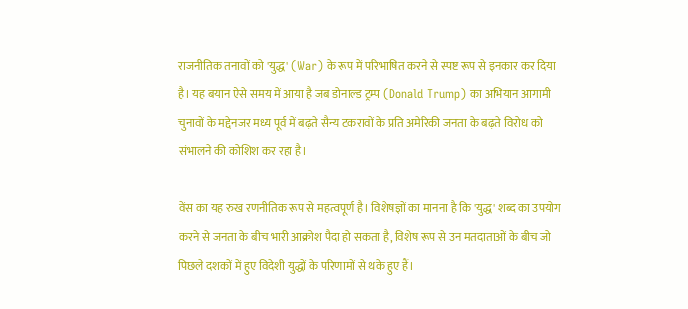राजनीतिक तनावों को 'युद्ध' (War) के रूप में परिभाषित करने से स्पष्ट रूप से इनकार कर दिया है। यह बयान ऐसे समय में आया है जब डोनाल्ड ट्रम्प (Donald Trump) का अभियान आगामी चुनावों के मद्देनजर मध्य पूर्व में बढ़ते सैन्य टकरावों के प्रति अमेरिकी जनता के बढ़ते विरोध को संभालने की कोशिश कर रहा है।

वेंस का यह रुख रणनीतिक रूप से महत्वपूर्ण है। विशेषज्ञों का मानना है कि 'युद्ध' शब्द का उपयोग करने से जनता के बीच भारी आक्रोश पैदा हो सकता है, विशेष रूप से उन मतदाताओं के बीच जो पिछले दशकों में हुए विदेशी युद्धों के परिणामों से थके हुए हैं।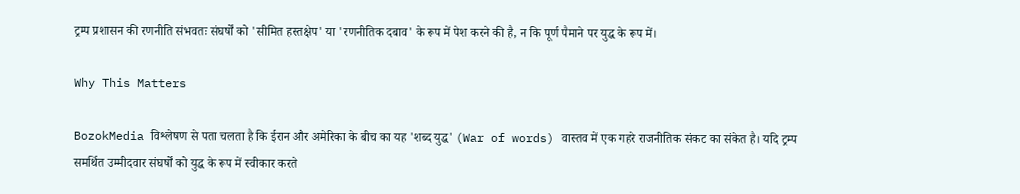ट्रम्प प्रशासन की रणनीति संभवतः संघर्षों को 'सीमित हस्तक्षेप' या 'रणनीतिक दबाव' के रूप में पेश करने की है, न कि पूर्ण पैमाने पर युद्ध के रूप में।

Why This Matters

BozokMedia विश्लेषण से पता चलता है कि ईरान और अमेरिका के बीच का यह 'शब्द युद्ध' (War of words) वास्तव में एक गहरे राजनीतिक संकट का संकेत है। यदि ट्रम्प समर्थित उम्मीदवार संघर्षों को युद्ध के रूप में स्वीकार करते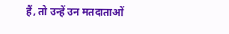हैं, तो उन्हें उन मतदाताओं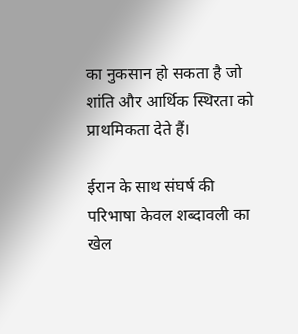का नुकसान हो सकता है जो शांति और आर्थिक स्थिरता को प्राथमिकता देते हैं।

ईरान के साथ संघर्ष की परिभाषा केवल शब्दावली का खेल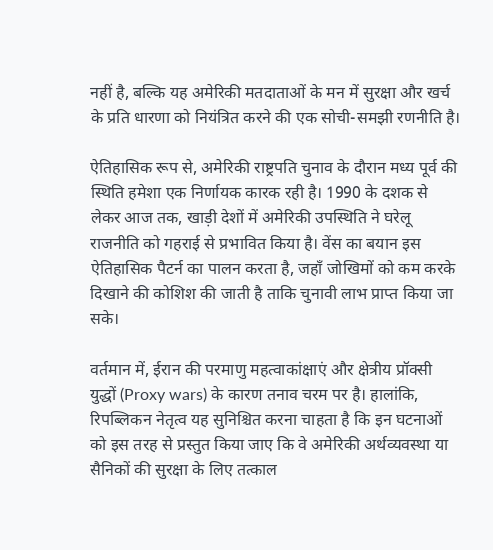नहीं है, बल्कि यह अमेरिकी मतदाताओं के मन में सुरक्षा और खर्च के प्रति धारणा को नियंत्रित करने की एक सोची-समझी रणनीति है।

ऐतिहासिक रूप से, अमेरिकी राष्ट्रपति चुनाव के दौरान मध्य पूर्व की स्थिति हमेशा एक निर्णायक कारक रही है। 1990 के दशक से लेकर आज तक, खाड़ी देशों में अमेरिकी उपस्थिति ने घरेलू राजनीति को गहराई से प्रभावित किया है। वेंस का बयान इस ऐतिहासिक पैटर्न का पालन करता है, जहाँ जोखिमों को कम करके दिखाने की कोशिश की जाती है ताकि चुनावी लाभ प्राप्त किया जा सके।

वर्तमान में, ईरान की परमाणु महत्वाकांक्षाएं और क्षेत्रीय प्रॉक्सी युद्धों (Proxy wars) के कारण तनाव चरम पर है। हालांकि, रिपब्लिकन नेतृत्व यह सुनिश्चित करना चाहता है कि इन घटनाओं को इस तरह से प्रस्तुत किया जाए कि वे अमेरिकी अर्थव्यवस्था या सैनिकों की सुरक्षा के लिए तत्काल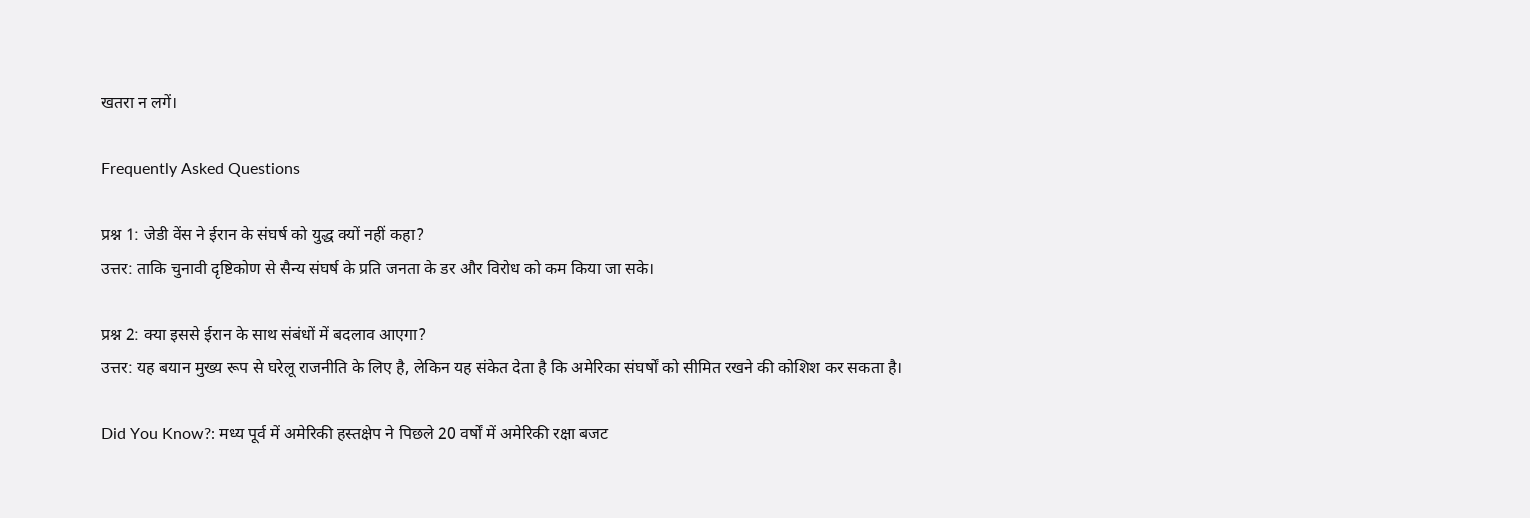खतरा न लगें।

Frequently Asked Questions

प्रश्न 1: जेडी वेंस ने ईरान के संघर्ष को युद्ध क्यों नहीं कहा?
उत्तर: ताकि चुनावी दृष्टिकोण से सैन्य संघर्ष के प्रति जनता के डर और विरोध को कम किया जा सके।

प्रश्न 2: क्या इससे ईरान के साथ संबंधों में बदलाव आएगा?
उत्तर: यह बयान मुख्य रूप से घरेलू राजनीति के लिए है, लेकिन यह संकेत देता है कि अमेरिका संघर्षों को सीमित रखने की कोशिश कर सकता है।

Did You Know?: मध्य पूर्व में अमेरिकी हस्तक्षेप ने पिछले 20 वर्षों में अमेरिकी रक्षा बजट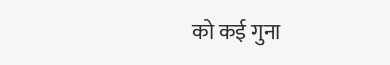को कई गुना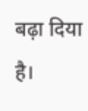बढ़ा दिया है।